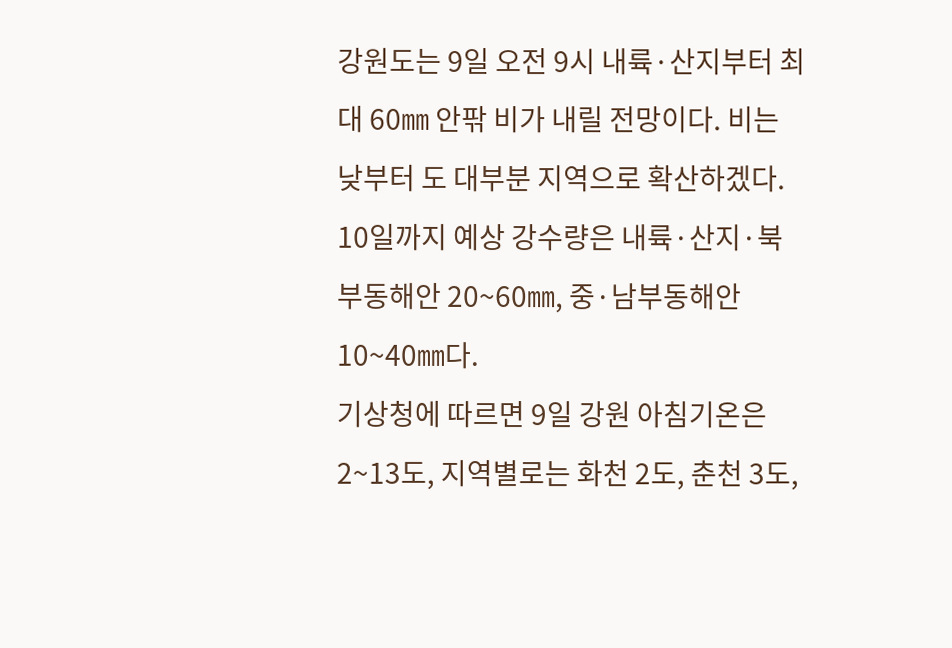강원도는 9일 오전 9시 내륙·산지부터 최대 60㎜ 안팎 비가 내릴 전망이다. 비는 낮부터 도 대부분 지역으로 확산하겠다.
10일까지 예상 강수량은 내륙·산지·북부동해안 20~60㎜, 중·남부동해안 10~40㎜다.
기상청에 따르면 9일 강원 아침기온은 2~13도, 지역별로는 화천 2도, 춘천 3도,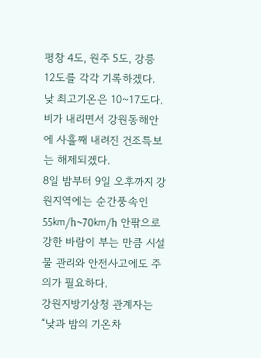평창 4도, 원주 5도, 강릉 12도를 각각 기록하겠다. 낮 최고기온은 10~17도다.
비가 내리면서 강원동해안에 사흘째 내려진 건조특보는 해제되겠다.
8일 밤부터 9일 오후까지 강원지역에는 순간풍속인 55㎞/h~70㎞/h 안팎으로 강한 바람이 부는 만큼 시설물 관리와 안전사고에도 주의가 필요하다.
강원지방기상청 관계자는 “낮과 밤의 기온차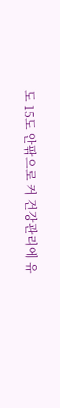도 15도 안팎으로 커 건강관리에 유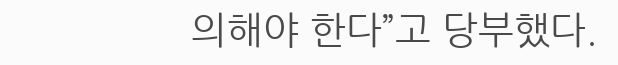의해야 한다”고 당부했다.